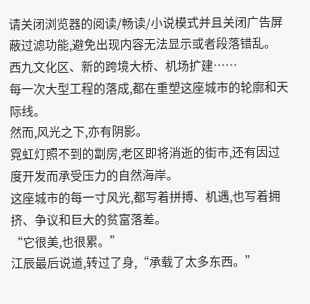请关闭浏览器的阅读/畅读/小说模式并且关闭广告屏蔽过滤功能,避免出现内容无法显示或者段落错乱。
西九文化区、新的跨境大桥、机场扩建……
每一次大型工程的落成,都在重塑这座城市的轮廓和天际线。
然而,风光之下,亦有阴影。
霓虹灯照不到的劏房,老区即将消逝的街市,还有因过度开发而承受压力的自然海岸。
这座城市的每一寸风光,都写着拼搏、机遇,也写着拥挤、争议和巨大的贫富落差。
“它很美,也很累。”
江辰最后说道,转过了身,“承载了太多东西。”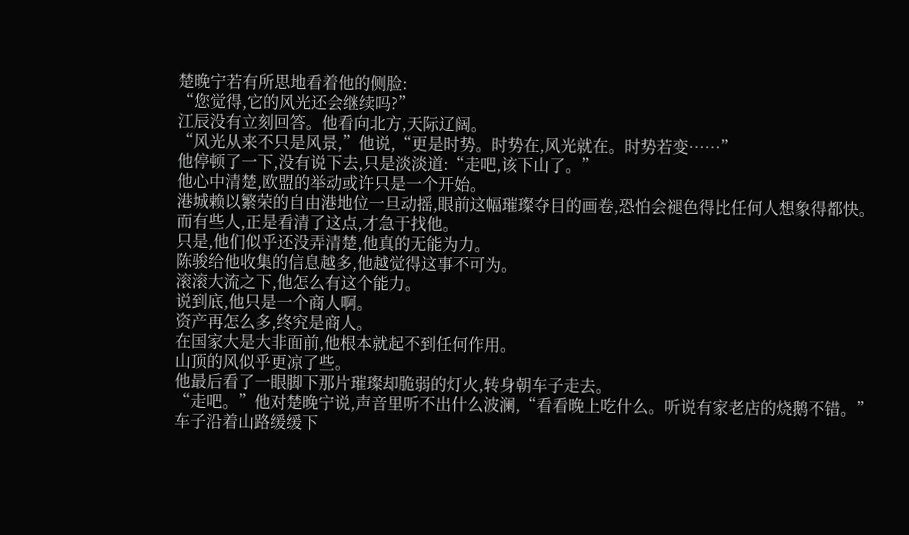楚晚宁若有所思地看着他的侧脸:
“您觉得,它的风光还会继续吗?”
江辰没有立刻回答。他看向北方,天际辽阔。
“风光从来不只是风景,”他说,“更是时势。时势在,风光就在。时势若变……”
他停顿了一下,没有说下去,只是淡淡道:“走吧,该下山了。”
他心中清楚,欧盟的举动或许只是一个开始。
港城赖以繁荣的自由港地位一旦动摇,眼前这幅璀璨夺目的画卷,恐怕会褪色得比任何人想象得都快。
而有些人,正是看清了这点,才急于找他。
只是,他们似乎还没弄清楚,他真的无能为力。
陈骏给他收集的信息越多,他越觉得这事不可为。
滚滚大流之下,他怎么有这个能力。
说到底,他只是一个商人啊。
资产再怎么多,终究是商人。
在国家大是大非面前,他根本就起不到任何作用。
山顶的风似乎更凉了些。
他最后看了一眼脚下那片璀璨却脆弱的灯火,转身朝车子走去。
“走吧。”他对楚晚宁说,声音里听不出什么波澜,“看看晚上吃什么。听说有家老店的烧鹅不错。”
车子沿着山路缓缓下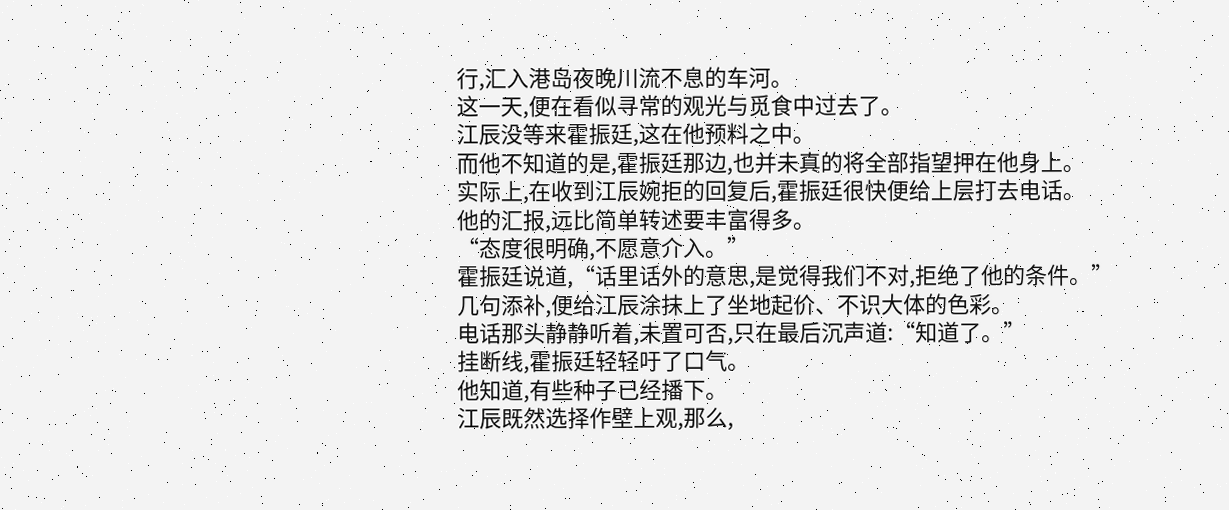行,汇入港岛夜晚川流不息的车河。
这一天,便在看似寻常的观光与觅食中过去了。
江辰没等来霍振廷,这在他预料之中。
而他不知道的是,霍振廷那边,也并未真的将全部指望押在他身上。
实际上,在收到江辰婉拒的回复后,霍振廷很快便给上层打去电话。
他的汇报,远比简单转述要丰富得多。
“态度很明确,不愿意介入。”
霍振廷说道,“话里话外的意思,是觉得我们不对,拒绝了他的条件。”
几句添补,便给江辰涂抹上了坐地起价、不识大体的色彩。
电话那头静静听着,未置可否,只在最后沉声道:“知道了。”
挂断线,霍振廷轻轻吁了口气。
他知道,有些种子已经播下。
江辰既然选择作壁上观,那么,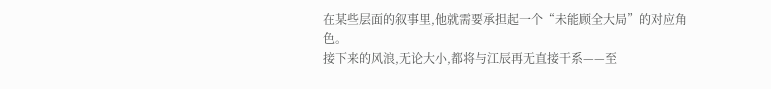在某些层面的叙事里,他就需要承担起一个“未能顾全大局”的对应角色。
接下来的风浪,无论大小,都将与江辰再无直接干系——至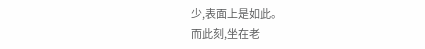少,表面上是如此。
而此刻,坐在老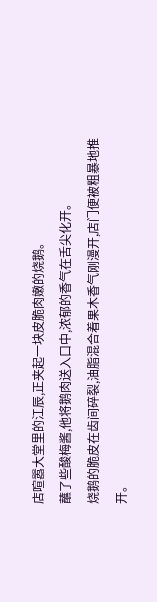店喧嚣大堂里的江辰,正夹起一块皮脆肉嫩的烧鹅。
蘸了些酸梅酱,他将鹅肉送入口中,浓郁的香气在舌尖化开。
烧鹅的脆皮在齿间碎裂,油脂混合着果木香气刚漫开,店门便被粗暴地推开。